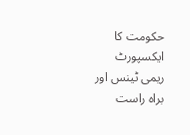حکومت کا ایکسپورٹ ریمی ٹینس اور براہ راست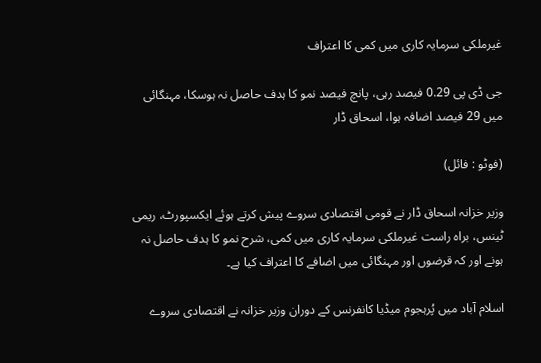غیرملکی سرمایہ کاری میں کمی کا اعتراف

جی ڈی پی 0.29 فیصد رہی، پانچ فیصد نمو کا ہدف حاصل نہ ہوسکا، مہنگائی میں 29 فیصد اضافہ ہوا، اسحاق ڈار

(فوٹو : فائل)

وزیر خزانہ اسحاق ڈار نے قومی اقتصادی سروے پیش کرتے ہوئے ایکسپورٹ، ریمی ٹینس، براہ راست غیرملکی سرمایہ کاری میں کمی، شرح نمو کا ہدف حاصل نہ ہونے اور کہ قرضوں اور مہنگائی میں اضافے کا اعتراف کیا ہے۔

اسلام آباد میں پُرہجوم میڈیا کانفرنس کے دوران وزیر خزانہ نے اقتصادی سروے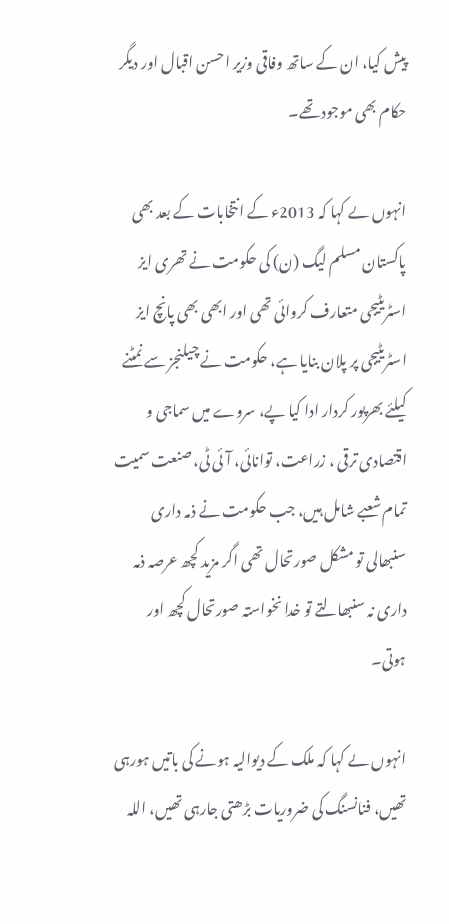پیش کیا، ان کے ساتھ وفاقی وزیر احسن اقبال اور دیگر حکام بھی موجود تھے۔

انہوں ںے کہا کہ 2013ء کے انتخابات کے بعد بھی پاکستان مسلم لیگ (ن) کی حکومت نے تھری ایز اسٹریٹیجی متعارف کروائی تھی اور ابھی بھی پانچ ایز اسٹریٹیجی پر پلان بنایا ہے، حکومت نے چیلنجز سے نمٹنے کیلئے بھرپور کردار ادا کیا پے، سروے میں سماجی و اقتصادی ترقی ، زراعت، توانائی، آئی ٹی، صنعت سمیت تمام شعبے شامل ہیں، جب حکومت نے ذمہ داری سنبھالی تو مشکل صورتحال تھی اگر مزید کچھ عرصہ ذمہ داری نہ سنبھالتے تو خدا نخواستہ صورتحال کچھ اور ہوتی۔

انہوں ںے کہا کہ ملک کے دیوالیہ ہونے کی باتیں ہورہی تھیں، فنانسنگ کی ضروریات بڑھتی جارہی تھیں، اللہ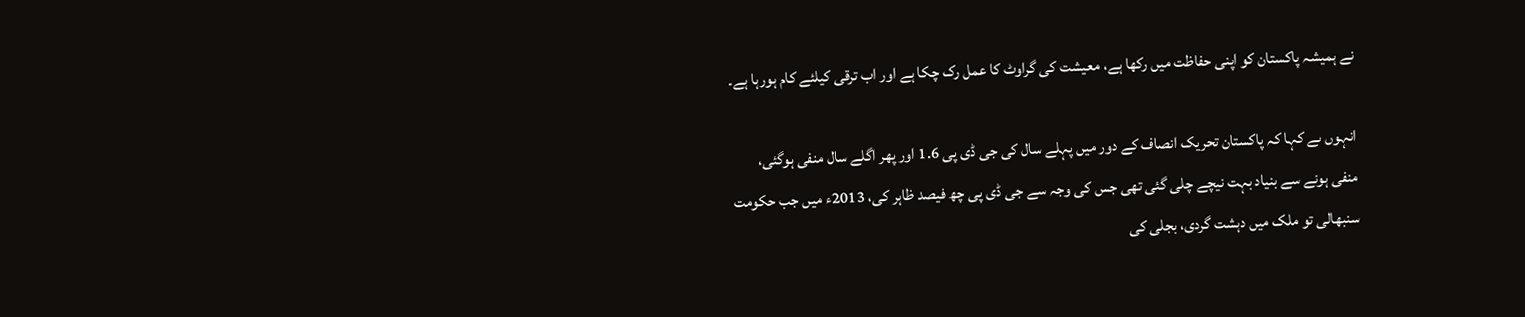نے ہمیشہ پاکستان کو اپنی حفاظت میں رکھا ہے، معیشت کی گراوٹ کا عمل رک چکا ہے اور اب ترقی کیلئے کام ہورہا ہے۔

انہوں ںے کہا کہ پاکستان تحریک انصاف کے دور میں پہلے سال کی جی ڈی پی 1.6 اور پھر اگلے سال منفی ہوگئی، منفی ہونے سے بنیاد بہت نیچے چلی گئی تھی جس کی وجہ سے جی ڈی پی چھ فیصد ظاہر کی، 2013ء میں جب حکومت سنبھالی تو ملک میں دہشت گردی، بجلی کی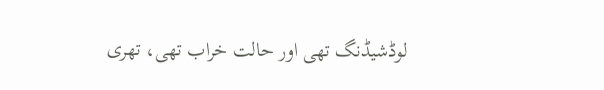لوڈشیڈنگ تھی اور حالت خراب تھی، تھری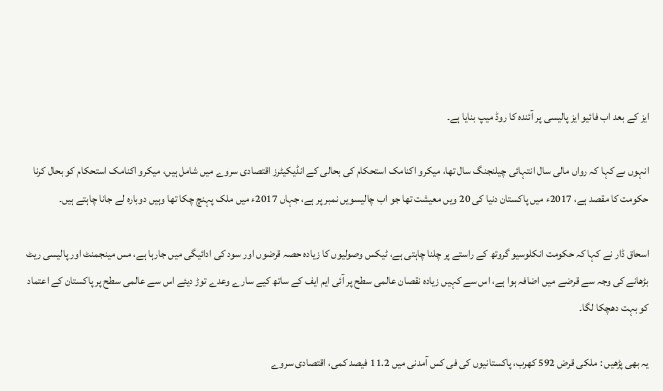ایز کے بعد اب فائیو ایز پالیسی پر آئندہ کا روڈ میپ بنایا ہے۔

انہوں ںے کہا کہ رواں مالی سال انتہائی چیلنجنگ سال تھا، میکرو اکنامک استحکام کی بحالی کے انڈیکیٹرز اقتصادی سروے میں شامل ہیں، میکرو اکنامک استحکام کو بحال کرنا حکومت کا مقصد ہے، 2017ء میں پاکستان دنیا کی 20 ویں معیشت تھا جو اب چالیسویں نمبر پر ہے، جہاں 2017ء میں ملک پہنچ چکا تھا وہیں دوبارہ لے جانا چاہتے ہیں۔

اسحاق ڈار نے کہا کہ حکومت انکلوسیو گروتھ کے راستے پر چلنا چاہتی ہے، ٹیکس وصولیوں کا زیادہ حصہ قرضوں اور سود کی ادائیگی میں جارہا ہے، مس مینجمنٹ اور پالیسی ریٹ بڑھانے کی وجہ سے قرضے میں اضافہ ہوا ہے، اس سے کہیں زیادہ نقصان عالمی سطح پر آئی ایم ایف کے ساتھ کیے سارے وعدے توڑ دیئے اس سے عالمی سطح پر پاکستان کے اعتماد کو بہت دھچکا لگا۔

یہ بھی پڑھیں : ملکی قرض 592 کھرب، پاکستانیوں کی فی کس آمدنی میں 11.2 فیصد کمی، اقتصادی سروے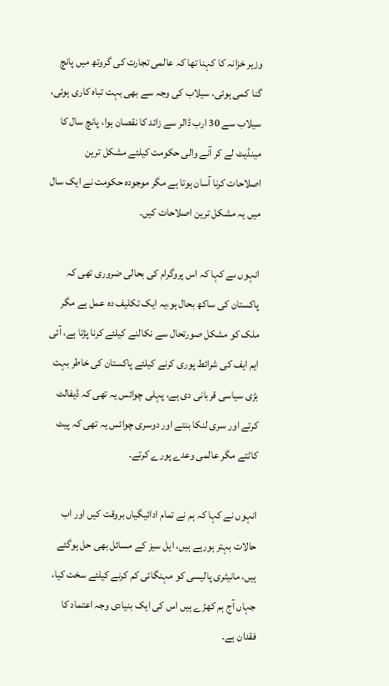وزیر خزانہ کا کہنا تھا کہ عالمی تجارت کی گروتھ میں پانچ گنا کمی ہوئی، سیلاب کی وجہ سے بھی بہت تباہ کاری ہوئی، سیلاب سے 30 ارب ڈالر سے زائد کا نقصان ہوا، پانچ سال کا مینڈیٹ لے کر آنے والی حکومت کیلئے مشکل ترین اصلاحات کرنا آسان ہوتا ہے مگر موجودہ حکومت نے ایک سال میں یہ مشکل ترین اصلاحات کیں۔

انہوں ںے کہا کہ اس پروگرام کی بحالی ضروری تھی کہ پاکستان کی ساکھ بحال ہو،یہ ایک تکلیف دہ عمل ہے مگر ملک کو مشکل صورتحال سے نکالنے کیلئے کرنا پڑتا ہے، آئی ایم ایف کی شرائط پوری کرنے کیلئے پاکستان کی خاطر بہت بڑی سیاسی قربانی دی ہے، پہلی چوائس یہ تھی کہ ڈیفالٹ کرتے اور سری لنکا بنتے اور دوسری چوائس یہ تھی کہ پیٹ کاٹتے مگر عالمی وعدے پورے کرتے۔

انہوں نے کہا کہ ہم نے تمام ادائیگیاں بروقت کیں اور اب حالات بہتر ہورہے ہیں، ایل سیز کے مسائل بھی حل ہوگئے ہیں، مانیٹری پالیسی کو مہنگائی کم کرنے کیلئے سخت کیا، جہاں آج ہم کھڑے ہیں اس کی ایک بنیادی وجہ اعتماد کا فقدان ہے۔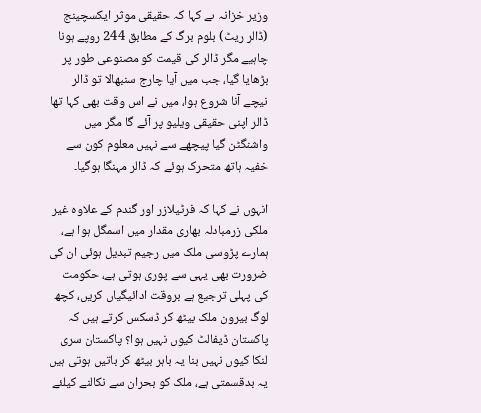وزیر خزانہ ںے کہا کہ حقیقی موثر ایکسچینج (ڈالر ریٹ) بلوم برگ کے مطابق 244 روپے ہونا چاہیے مگر ڈالر کی قیمت کو مصنوعی طور پر بڑھایا گیا، جب میں آیا چارج سنبھالا تو ڈالر نیچے آنا شروع ہوا، میں نے اس وقت بھی کہا تھا ڈالر اپنی حقیقی ویلیو پر آئے گا مگر میں واشنگٹن گیا پیچھے سے نہیں معلوم کون سے خفیہ ہاتھ متحرک ہوئے کہ ڈالر مہنگا ہوگیا۔

انہوں نے کہا کہ فرٹیلازر اور گندم کے علاوہ غیر ملکی زرمبادلہ بھاری مقدار میں اسمگل ہوا ہے، ہمارے پڑوسی ملک میں رجیم تبدیل ہوئی ان کی ضرورت بھی یہی سے پوری ہوتی ہے، حکومت کی پہلی ترجیع ہے بروقت ادائیگیاں کریں، کچھ لوگ بیرون ملک بیٹھ کر ڈسکس کرتے ہیں کہ پاکستان ڈیفالٹ کیوں نہیں ہوا؟ پاکستان سری لنکا کیوں نہیں بنا یہ باہر بیٹھ کر باتیں ہوتی ہیں یہ بدقسمتی ہے، ملک کو بحران سے نکالنے کیلئے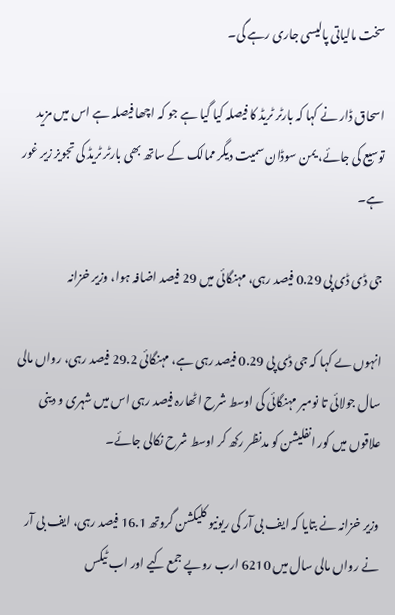سخت مالیاتی پالیسی جاری رہے گی۔

اسحاق ڈار نے کہا کہ بارٹر ٹریڈ کا فیصلہ کیا گیا ہے جو کہ اچھا فیصلہ ہے اس میں مزید توسیع کی جائے، یمن سوڈان سمیت دیگر ممالک کے ساتھ بھی بارٹر ٹریڈ کی تجویز زیر غور ہے۔

جی ڈی ڈی پی 0.29 فیصد رہی، مہنگائی میں 29 فیصد اضافہ ہوا، وزیر خزانہ

انہوں ںے کہا کہ جی ڈی پی 0.29 فیصد رہی ہے، مہنگائی 29.2 فیصد رہی، رواں مالی سال جولائی تا نومبر مہنگائی کی اوسط شرح اٹھارہ فیصد رہی اس میں شہری و دینی علاقوں میں کور انفلیشن کو مدنظر رکھ کر اوسط شرح نکالی جائے۔

وزیر خزانہ نے بتایا کہ ایف بی آر کی ریونیو کلیکشن گروتھ 16.1 فیصد رہی، ایف بی آر نے رواں مالی سال میں 6210 ارب روپے جمع کیے اور اب ٹیکس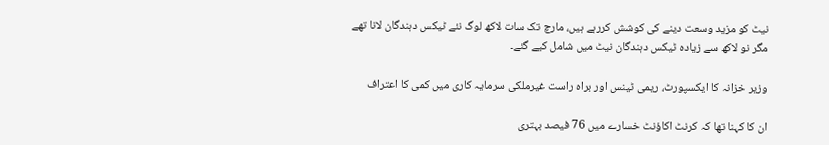نیٹ کو مزید وسعت دینے کی کوشش کررہے ہیں، مارچ تک سات لاکھ لوگ نئے ٹیکس دہندگان لانا تھے مگر نو لاکھ سے زیادہ ٹیکس دہندگان نیٹ میں شامل کیے گئے۔

وزیر خزانہ کا ایکسپورٹ، ریمی ٹینس اور براہ راست غیرملکی سرمایہ کاری میں کمی کا اعتراف

ان کا کہنا تھا کہ کرنٹ اکاؤنٹ خسارے میں 76 فیصد بہتری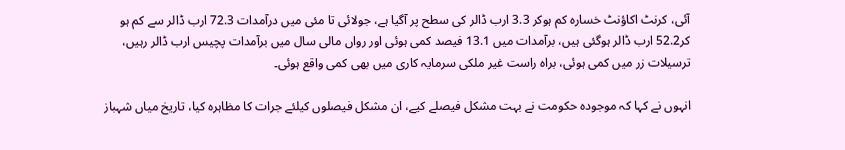آئی، کرنٹ اکاؤنٹ خسارہ کم ہوکر 3.3 ارب ڈالر کی سطح پر آگیا ہے، جولائی تا مئی میں درآمدات 72.3 ارب ڈالر سے کم ہو کر52.2 ارب ڈالر ہوگئی ہیں، برآمدات میں 13.1 فیصد کمی ہوئی اور رواں مالی سال میں برآمدات پچیس ارب ڈالر رہیں، ترسیلات زر میں کمی ہوئی، براہ راست غیر ملکی سرمایہ کاری میں بھی کمی واقع ہوئی۔

انہوں نے کہا کہ موجودہ حکومت نے بہت مشکل فیصلے کیے، ان مشکل فیصلوں کیلئے جرات کا مظاہرہ کیا، تاریخ میاں شہباز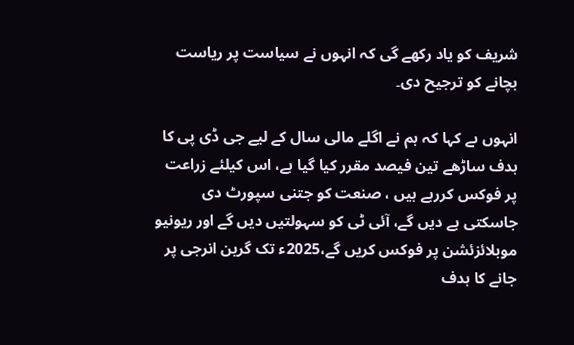شریف کو یاد رکھے گی کہ انہوں نے سیاست پر ریاست بچانے کو ترجیح دی۔

انہوں ںے کہا کہ ہم نے اگلے مالی سال کے لیے جی ڈی پی کا ہدف ساڑھے تین فیصد مقرر کیا گیا ہے، اس کیلئے زراعت پر فوکس کررہے ہیں ، صنعت کو جتنی سپورٹ دی جاسکتی ہے دیں گے، آئی ٹی کو سہولتیں دیں گے اور ریونیو موبلائزئشن پر فوکس کریں گے،2025ء تک گرین انرجی پر جانے کا ہدف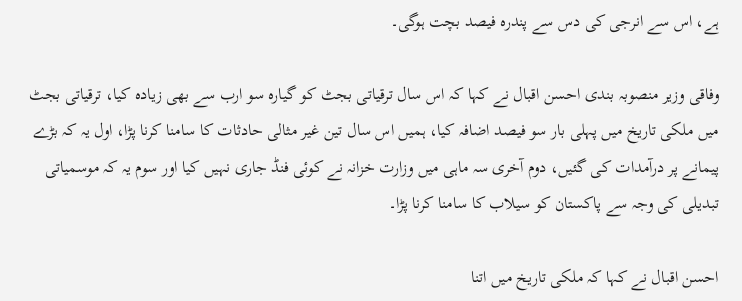ہے، اس سے انرجی کی دس سے پندرہ فیصد بچت ہوگی۔

وفاقی وزیر منصوبہ بندی احسن اقبال نے کہا کہ اس سال ترقیاتی بجٹ کو گیارہ سو ارب سے بھی زیادہ کیا، ترقیاتی بجٹ میں ملکی تاریخ میں پہلی بار سو فیصد اضافہ کیا، ہمیں اس سال تین غیر مثالی حادثات کا سامنا کرنا پڑا، اول یہ کہ بڑے پیمانے پر درآمدات کی گئیں، دوم آخری سہ ماہی میں وزارت خزانہ نے کوئی فنڈ جاری نہیں کیا اور سوم یہ کہ موسمیاتی تبدیلی کی وجہ سے پاکستان کو سیلاب کا سامنا کرنا پڑا۔

احسن اقبال نے کہا کہ ملکی تاریخ میں اتنا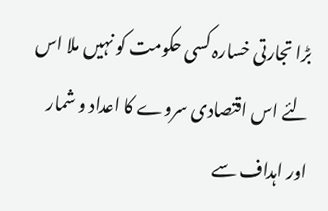بڑا تجارتی خسارہ کسی حکومت کو نہیں ملا اس لئے اس اقتصادی سروے کا اعداد و شمار اور اہداف سے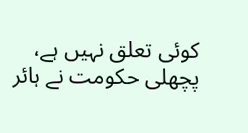کوئی تعلق نہیں ہے، پچھلی حکومت نے ہائر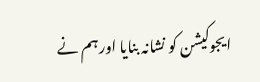ایجوکیشن کو نشانہ بنایا اور ہم نے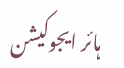ہائر ایجوکیشن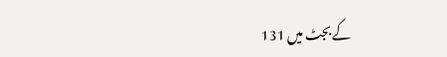کے بجٹ میں 131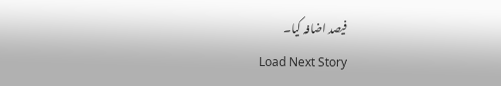فیصد اضافہ کیا۔
Load Next Story